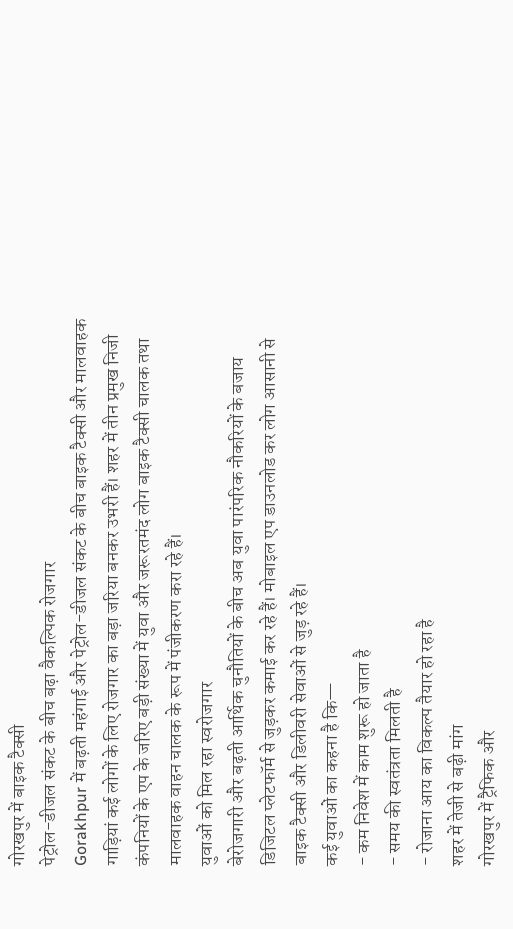गोरखपुर में बाइक टैक्सी
पेट्रोल-डीजल संकट के बीच बढ़ा वैकल्पिक रोजगार
Gorakhpur में बढ़ती महंगाई और पेट्रोल-डीजल संकट के बीच बाइक टैक्सी और मालवाहक गाड़ियां कई लोगों के लिए रोजगार का बड़ा जरिया बनकर उभरी हैं। शहर में तीन प्रमुख निजी कंपनियों के एप के जरिए बड़ी संख्या में युवा और जरूरतमंद लोग बाइक टैक्सी चालक तथा मालवाहक वाहन चालक के रूप में पंजीकरण करा रहे हैं।
युवाओं को मिल रहा स्वरोजगार
बेरोजगारी और बढ़ती आर्थिक चुनौतियों के बीच अब युवा पारंपरिक नौकरियों के बजाय डिजिटल प्लेटफॉर्म से जुड़कर कमाई कर रहे हैं। मोबाइल एप डाउनलोड कर लोग आसानी से बाइक टैक्सी और डिलीवरी सेवाओं से जुड़ रहे हैं।
कई युवाओं का कहना है कि—
- कम निवेश में काम शुरू हो जाता है
- समय की स्वतंत्रता मिलती है
- रोजाना आय का विकल्प तैयार हो रहा है
शहर में तेजी से बढ़ी मांग
गोरखपुर में ट्रैफिक और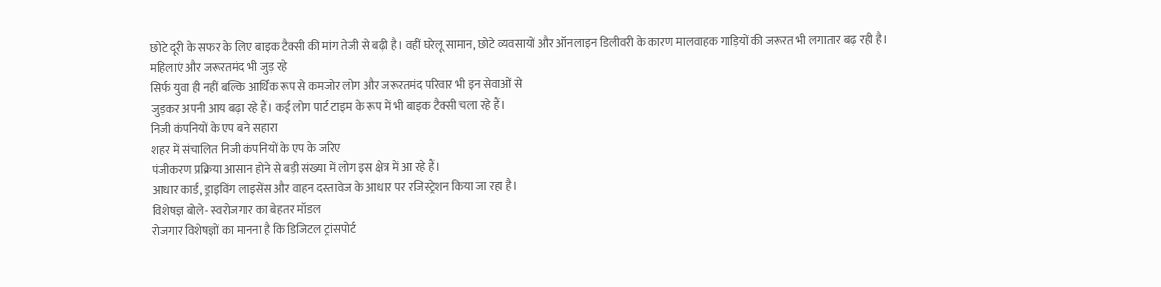छोटे दूरी के सफर के लिए बाइक टैक्सी की मांग तेजी से बढ़ी है। वहीं घरेलू सामान, छोटे व्यवसायों और ऑनलाइन डिलीवरी के कारण मालवाहक गाड़ियों की जरूरत भी लगातार बढ़ रही है।
महिलाएं और जरूरतमंद भी जुड़ रहे
सिर्फ युवा ही नहीं बल्कि आर्थिक रूप से कमजोर लोग और जरूरतमंद परिवार भी इन सेवाओं से
जुड़कर अपनी आय बढ़ा रहे हैं। कई लोग पार्ट टाइम के रूप में भी बाइक टैक्सी चला रहे हैं।
निजी कंपनियों के एप बने सहारा
शहर में संचालित निजी कंपनियों के एप के जरिए
पंजीकरण प्रक्रिया आसान होने से बड़ी संख्या में लोग इस क्षेत्र में आ रहे हैं।
आधार कार्ड, ड्राइविंग लाइसेंस और वाहन दस्तावेज के आधार पर रजिस्ट्रेशन किया जा रहा है।
विशेषज्ञ बोले- स्वरोजगार का बेहतर मॉडल
रोजगार विशेषज्ञों का मानना है कि डिजिटल ट्रांसपोर्ट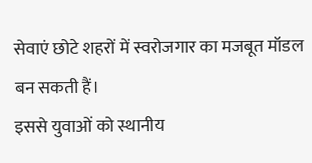सेवाएं छोटे शहरों में स्वरोजगार का मजबूत मॉडल बन सकती हैं।
इससे युवाओं को स्थानीय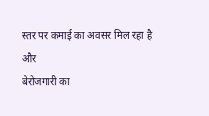स्तर पर कमाई का अवसर मिल रहा है और
बेरोजगारी का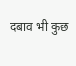दबाव भी कुछ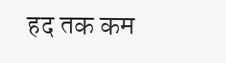हद तक कम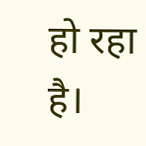हो रहा है।